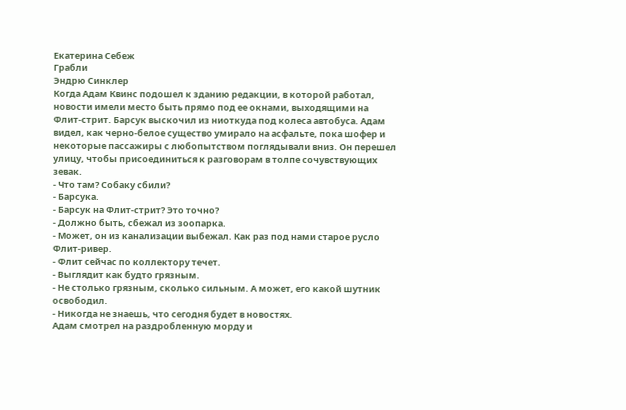Екатерина Себеж
Грабли
Эндрю Синклер
Когда Адам Квинс подошел к зданию редакции, в которой работал, новости имели место быть прямо под ее окнами, выходящими на Флит-стрит. Барсук выскочил из ниоткуда под колеса автобуса. Адам видел, как черно-белое существо умирало на асфальте, пока шофер и некоторые пассажиры с любопытством поглядывали вниз. Он перешел улицу, чтобы присоединиться к разговорам в толпе сочувствующих зевак.
- Что там? Собаку сбили?
- Барсука.
- Барсук на Флит-стрит? Это точно?
- Должно быть, сбежал из зоопарка.
- Может, он из канализации выбежал. Как раз под нами старое русло Флит-ривер.
- Флит сейчас по коллектору течет.
- Выглядит как будто грязным.
- Не столько грязным, сколько сильным. А может, его какой шутник освободил.
- Никогда не знаешь, что сегодня будет в новостях.
Адам смотрел на раздробленную морду и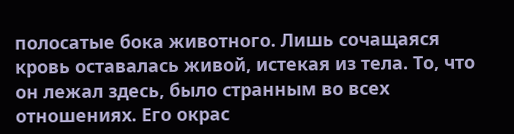полосатые бока животного. Лишь сочащаяся кровь оставалась живой, истекая из тела. То, что он лежал здесь, было странным во всех отношениях. Его окрас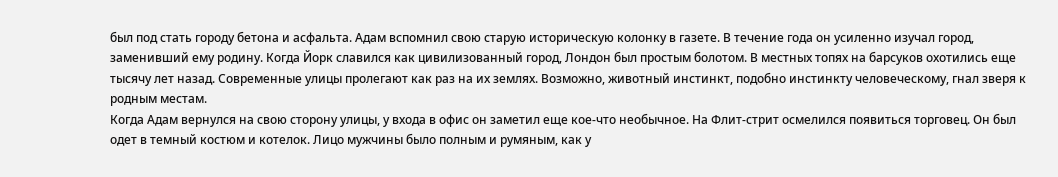был под стать городу бетона и асфальта. Адам вспомнил свою старую историческую колонку в газете. В течение года он усиленно изучал город, заменивший ему родину. Когда Йорк славился как цивилизованный город, Лондон был простым болотом. В местных топях на барсуков охотились еще тысячу лет назад. Современные улицы пролегают как раз на их землях. Возможно, животный инстинкт, подобно инстинкту человеческому, гнал зверя к родным местам.
Когда Адам вернулся на свою сторону улицы, у входа в офис он заметил еще кое-что необычное. На Флит-стрит осмелился появиться торговец. Он был одет в темный костюм и котелок. Лицо мужчины было полным и румяным, как у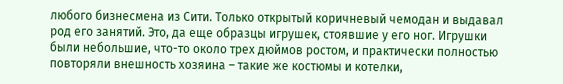любого бизнесмена из Сити. Только открытый коричневый чемодан и выдавал род его занятий. Это, да еще образцы игрушек, стоявшие у его ног. Игрушки были небольшие, что-то около трех дюймов ростом, и практически полностью повторяли внешность хозяина – такие же костюмы и котелки,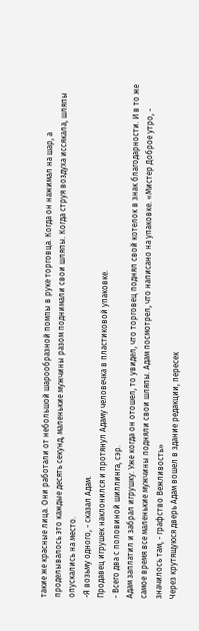такие же красные лица. Они работали от небольшой шарообразной помпы в руке торговца. Когда он нажимал на шар, а проделывалось это каждые десять секунд, маленькие мужчины разом поднимали свои шляпы. Когда струя воздуха иссякала, шляпы опускались на место.
-Я возьму одного, - сказал Адам.
Продавец игрушек наклонился и протянул Адаму человечка в пластиковой упаковке.
- Всего два с половиной шиллинга, сэр.
Адам заплатил и забрал игрушку. Уже когда он отошел, то увидел, что торговец поднял свой котелок в знак благодарности. И в то же самое время все маленькие мужчины подняли свои шляпы. Адам посмотрел, что написано на упаковке. «Мистер Доброе утро, - значилось там, - графство Вежливость»
Через крутящуюся дверь Адам вошел в здание редакции, пересек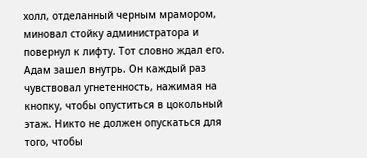холл, отделанный черным мрамором, миновал стойку администратора и повернул к лифту. Тот словно ждал его. Адам зашел внутрь. Он каждый раз чувствовал угнетенность, нажимая на кнопку, чтобы опуститься в цокольный этаж. Никто не должен опускаться для того, чтобы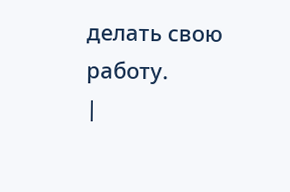делать свою работу.
|